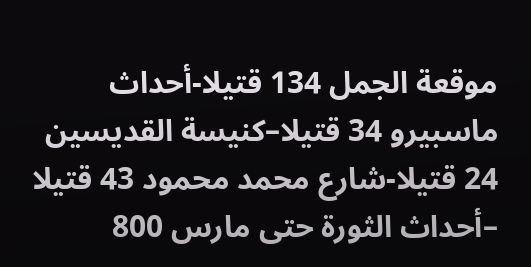موقعة الجمل 134 قتيلا-أحداث ماسبيرو 34 قتيلا–كنيسة القديسين 24 قتيلا-شارع محمد محمود 43 قتيلا –أحداث الثورة حتى مارس 800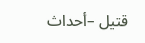قتيل –أحداث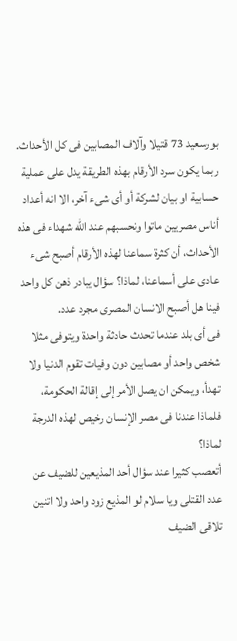بورسعيد 73 قتيلا وآلاف المصابين فى كل الأحداث.
ربما يكون سرد الأرقام بهذه الطريقة يدل على عملية حسابية او بيان لشركة أو أى شىء آخر، الا انه أعداد أناس مصريين ماتوا ونحسبهم عند الله شهداء فى هذه الأحداث، أن كثرة سماعنا لهذه الأرقام أصبح شىء عادى على أسماعنا، لماذا؟ سؤال يبادر ذهن كل واحد فينا هل أصبح الانسان المصرى مجرد عدد.
فى أى بلد عندما تحدث حادثة واحدة ويتوفى مثلا شخص واحد أو مصابين دون وفيات تقوم الدنيا ولا تهدأ، ويمكن ان يصل الأمر إلى إقالة الحكومة، فلماذا عندنا فى مصر الإنسان رخيص لهذه الدرجة لماذا؟
أتعصب كثيرا عند سؤال أحد المذيعين للضيف عن عدد القتلى ويا سلام لو المذيع زود واحد ولا اتنين تلاقى الضيف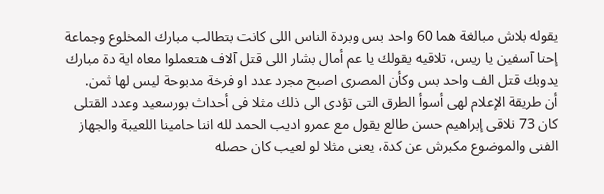يقوله بلاش مبالغة هما 60 واحد بس وبردة الناس اللى كانت بتطالب مبارك المخلوع وجماعة إحنا آسفين يا ريس، تلاقيه يقولك يا عم أمال بشار اللى قتل آلاف هتعملوا معاه اية دة مبارك يدوبك قتل الف واحد بس وكأن المصرى اصبح مجرد عدد او فرخة مدبوحة ليس لها ثمن.
أن طريقة الإعلام لهى أسوأ الطرق التى تؤدى الى ذلك مثلا فى أحداث بورسعيد وعدد القتلى كان 73 نلاقى إبراهيم حسن طالع يقول مع عمرو اديب الحمد لله اننا حامينا اللعيبة والجهاز الفنى والموضوع مكبرش عن كدة، يعنى مثلا لو لعيب كان حصله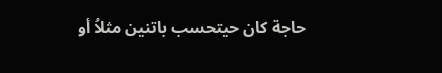حاجة كان حيتحسب باتنين مثلاُ أو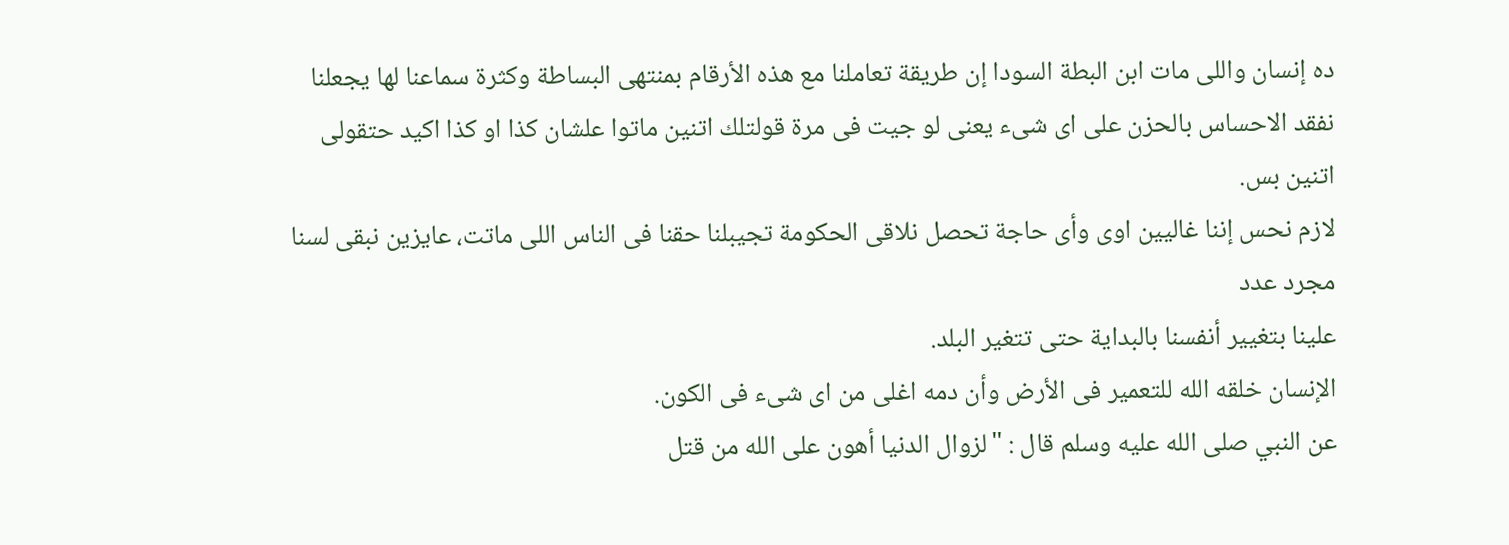ده إنسان واللى مات ابن البطة السودا إن طريقة تعاملنا مع هذه الأرقام بمنتهى البساطة وكثرة سماعنا لها يجعلنا نفقد الاحساس بالحزن على اى شىء يعنى لو جيت فى مرة قولتلك اتنين ماتوا علشان كذا او كذا اكيد حتقولى اتنين بس.
لازم نحس إننا غاليين اوى وأى حاجة تحصل نلاقى الحكومة تجيبلنا حقنا فى الناس اللى ماتت، عايزين نبقى لسنا مجرد عدد
علينا بتغيير أنفسنا بالبداية حتى تتغير البلد.
الإنسان خلقه الله للتعمير فى الأرض وأن دمه اغلى من اى شىء فى الكون.
عن النبي صلى الله عليه وسلم قال : "لزوال الدنيا أهون على الله من قتل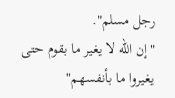رجل مسلم".
"إن الله لا يغير ما بقوم حتى يغيروا ما بأنفسهم"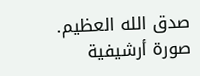صدق الله العظيم.
صورة أرشيفية